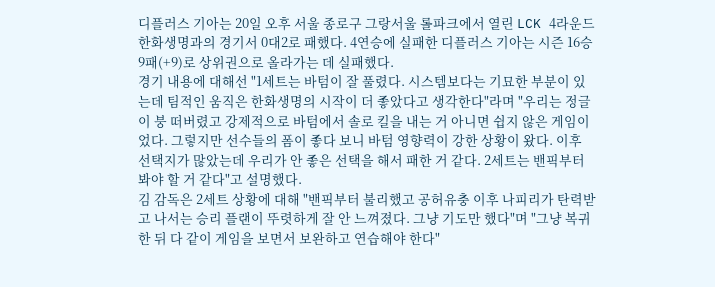디플러스 기아는 20일 오후 서울 종로구 그랑서울 롤파크에서 열린 LCK 4라운드 한화생명과의 경기서 0대2로 패했다. 4연승에 실패한 디플러스 기아는 시즌 16승 9패(+9)로 상위권으로 올라가는 데 실패했다.
경기 내용에 대해선 "1세트는 바텀이 잘 풀렸다. 시스템보다는 기묘한 부분이 있는데 팀적인 움직은 한화생명의 시작이 더 좋았다고 생각한다"라며 "우리는 정글이 붕 떠버렸고 강제적으로 바텀에서 솔로 킬을 내는 거 아니면 쉽지 않은 게임이었다. 그렇지만 선수들의 폼이 좋다 보니 바텀 영향력이 강한 상황이 왔다. 이후 선택지가 많았는데 우리가 안 좋은 선택을 해서 패한 거 같다. 2세트는 밴픽부터 봐야 할 거 같다"고 설명했다.
김 감독은 2세트 상황에 대해 "밴픽부터 불리했고 공허유충 이후 나피리가 탄력받고 나서는 승리 플랜이 뚜렷하게 잘 안 느껴졌다. 그냥 기도만 했다"며 "그냥 복귀한 뒤 다 같이 게임을 보면서 보완하고 연습해야 한다"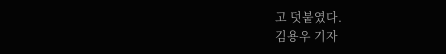고 덧붙였다.
김용우 기자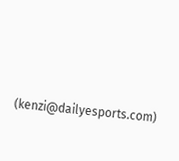(kenzi@dailyesports.com)